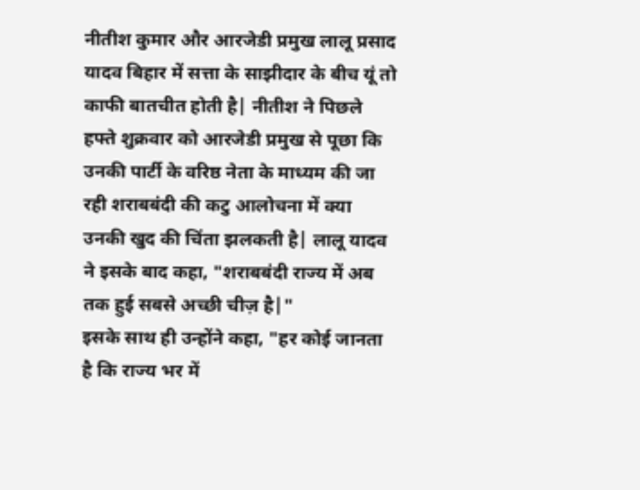नीतीश कुमार और आरजेडी प्रमुख लालू प्रसाद यादव बिहार में सत्ता के साझीदार के बीच यूं तो काफी बातचीत होती है| नीतीश ने पिछले हफ्ते शुक्रवार को आरजेडी प्रमुख से पूछा कि उनकी पार्टी के वरिष्ठ नेता के माध्यम की जा रही शराबबंदी की कटु आलोचना में क्या उनकी खुद की चिंता झलकती है| लालू यादव ने इसके बाद कहा, "शराबबंदी राज्य में अब तक हुई सबसे अच्छी चीज़ है|"
इसके साथ ही उन्होंने कहा, "हर कोई जानता है कि राज्य भर में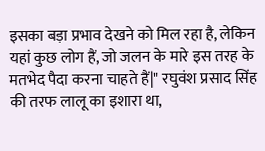इसका बड़ा प्रभाव देखने को मिल रहा है, लेकिन यहां कुछ लोग हैं, जो जलन के मारे इस तरह के मतभेद पैदा करना चाहते हैं|" रघुवंश प्रसाद सिंह की तरफ लालू का इशारा था,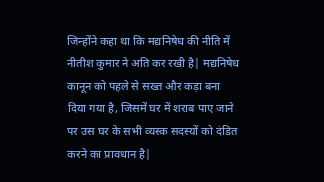जिन्होंने कहा था कि मद्यनिषेध की नीति में नीतीश कुमार ने अति कर रखी है| मद्यनिषेध कानून को पहले से सख्त और कड़ा बना दिया गया है, जिसमें घर में शराब पाए जाने पर उस घर के सभी व्यस्क सदस्यों को दंडित करने का प्रावधान है|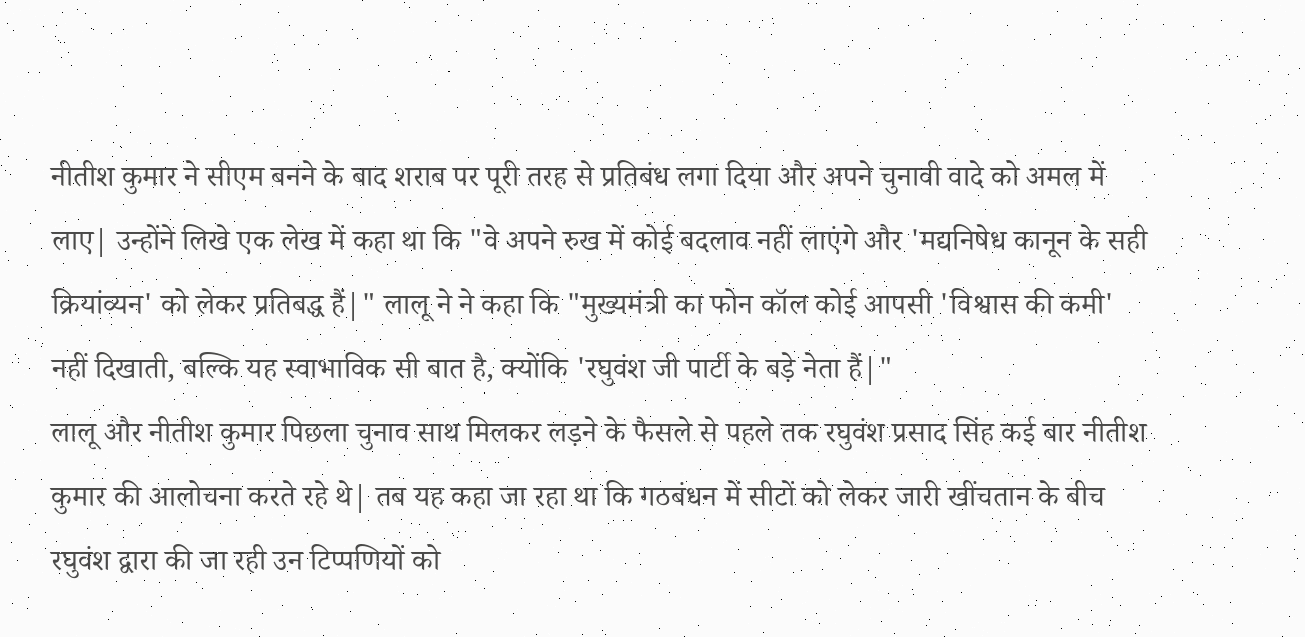नीतीश कुमार ने सीएम बनने के बाद शराब पर पूरी तरह से प्रतिबंध लगा दिया और अपने चुनावी वादे को अमल में लाए| उन्होंने लिखे एक लेख में कहा था कि "वे अपने रुख में कोई बदलाव नहीं लाएंगे और 'मद्यनिषेध कानून के सही क्रियांव्यन' को लेकर प्रतिबद्ध हैं|" लालू ने ने कहा कि "मुख्यमंत्री का फोन कॉल कोई आपसी 'विश्वास की कमी' नहीं दिखाती, बल्कि यह स्वाभाविक सी बात है, क्योंकि 'रघुवंश जी पार्टी के बड़े नेता हैं|"
लालू और नीतीश कुमार पिछला चुनाव साथ मिलकर लड़ने के फैसले से पहले तक रघुवंश प्रसाद सिंह कई बार नीतीश कुमार की आलोचना करते रहे थे| तब यह कहा जा रहा था कि गठबंधन में सीटों को लेकर जारी खींचतान के बीच रघुवंश द्वारा की जा रही उन टिप्पणियों को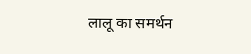लालू का समर्थन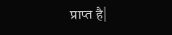प्राप्त है|